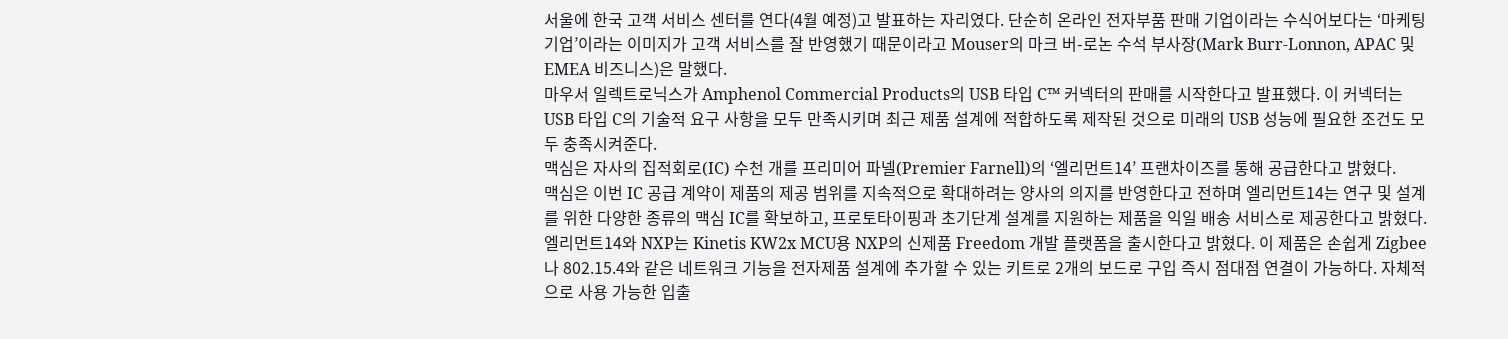서울에 한국 고객 서비스 센터를 연다(4월 예정)고 발표하는 자리였다. 단순히 온라인 전자부품 판매 기업이라는 수식어보다는 ‘마케팅 기업’이라는 이미지가 고객 서비스를 잘 반영했기 때문이라고 Mouser의 마크 버-로논 수석 부사장(Mark Burr-Lonnon, APAC 및 EMEA 비즈니스)은 말했다.
마우서 일렉트로닉스가 Amphenol Commercial Products의 USB 타입 C™ 커넥터의 판매를 시작한다고 발표했다. 이 커넥터는 USB 타입 C의 기술적 요구 사항을 모두 만족시키며 최근 제품 설계에 적합하도록 제작된 것으로 미래의 USB 성능에 필요한 조건도 모두 충족시켜준다.
맥심은 자사의 집적회로(IC) 수천 개를 프리미어 파넬(Premier Farnell)의 ‘엘리먼트14’ 프랜차이즈를 통해 공급한다고 밝혔다.
맥심은 이번 IC 공급 계약이 제품의 제공 범위를 지속적으로 확대하려는 양사의 의지를 반영한다고 전하며 엘리먼트14는 연구 및 설계를 위한 다양한 종류의 맥심 IC를 확보하고, 프로토타이핑과 초기단계 설계를 지원하는 제품을 익일 배송 서비스로 제공한다고 밝혔다.
엘리먼트14와 NXP는 Kinetis KW2x MCU용 NXP의 신제품 Freedom 개발 플랫폼을 출시한다고 밝혔다. 이 제품은 손쉽게 Zigbee나 802.15.4와 같은 네트워크 기능을 전자제품 설계에 추가할 수 있는 키트로 2개의 보드로 구입 즉시 점대점 연결이 가능하다. 자체적으로 사용 가능한 입출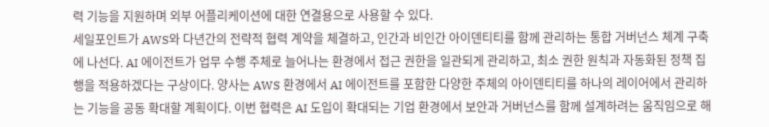력 기능을 지원하며 외부 어플리케이션에 대한 연결용으로 사용할 수 있다.
세일포인트가 AWS와 다년간의 전략적 협력 계약을 체결하고, 인간과 비인간 아이덴티티를 함께 관리하는 통합 거버넌스 체계 구축에 나선다. AI 에이전트가 업무 수행 주체로 늘어나는 환경에서 접근 권한을 일관되게 관리하고, 최소 권한 원칙과 자동화된 정책 집행을 적용하겠다는 구상이다. 양사는 AWS 환경에서 AI 에이전트를 포함한 다양한 주체의 아이덴티티를 하나의 레이어에서 관리하는 기능을 공동 확대할 계획이다. 이번 협력은 AI 도입이 확대되는 기업 환경에서 보안과 거버넌스를 함께 설계하려는 움직임으로 해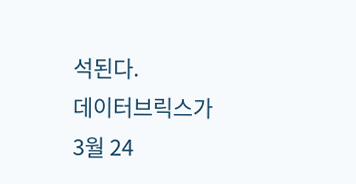석된다.
데이터브릭스가 3월 24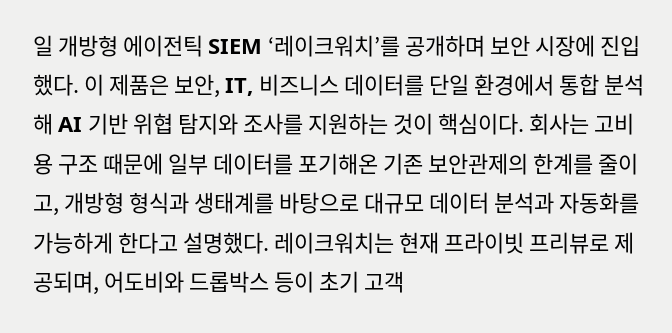일 개방형 에이전틱 SIEM ‘레이크워치’를 공개하며 보안 시장에 진입했다. 이 제품은 보안, IT, 비즈니스 데이터를 단일 환경에서 통합 분석해 AI 기반 위협 탐지와 조사를 지원하는 것이 핵심이다. 회사는 고비용 구조 때문에 일부 데이터를 포기해온 기존 보안관제의 한계를 줄이고, 개방형 형식과 생태계를 바탕으로 대규모 데이터 분석과 자동화를 가능하게 한다고 설명했다. 레이크워치는 현재 프라이빗 프리뷰로 제공되며, 어도비와 드롭박스 등이 초기 고객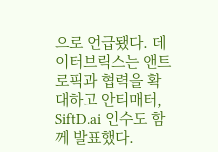으로 언급됐다. 데이터브릭스는 앤트로픽과 협력을 확대하고 안티매터, SiftD.ai 인수도 함께 발표했다.